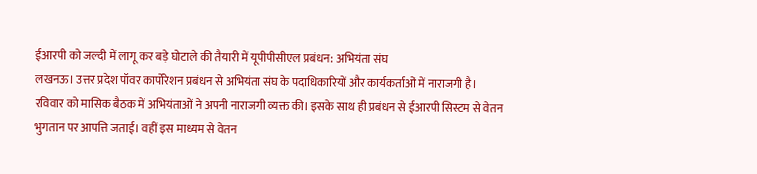ईआरपी को जल्दी में लागू कर बड़े घोटाले की तैयारी में यूपीपीसीएल प्रबंधन: अभियंता संघ
लखनऊ। उत्तर प्रदेश पॉवर कार्पोरेशन प्रबंधन से अभियंता संघ के पदाधिकारियों और कार्यकर्ताओं में नाराजगी है। रविवार को मासिक बैठक में अभियंताओं ने अपनी नाराजगी व्यक्त की। इसके साथ ही प्रबंधन से ईआरपी सिस्टम से वेतन भुगतान पर आपत्ति जताई। वहीं इस माध्यम से वेतन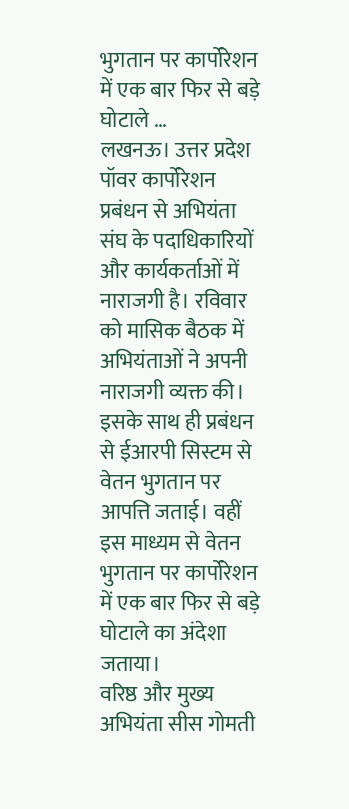भुगतान पर कार्पोरेशन में एक बार फिर से बड़े घोटाले …
लखनऊ। उत्तर प्रदेश पॉवर कार्पोरेशन प्रबंधन से अभियंता संघ के पदाधिकारियों और कार्यकर्ताओं में नाराजगी है। रविवार को मासिक बैठक में अभियंताओं ने अपनी नाराजगी व्यक्त की। इसके साथ ही प्रबंधन से ईआरपी सिस्टम से वेतन भुगतान पर आपत्ति जताई। वहीं इस माध्यम से वेतन भुगतान पर कार्पोरेशन में एक बार फिर से बड़े घोटाले का अंदेशा जताया।
वरिष्ठ और मुख्य अभियंता सीस गोमती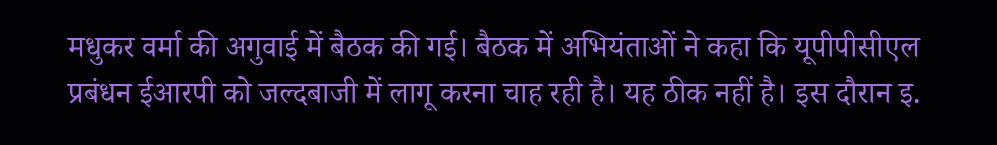मधुकर वर्मा की अगुवाई में बैठक की गई। बैठक में अभियंताओं ने कहा कि यूपीपीसीएल प्रबंधन ईआरपी को जल्दबाजी में लागू करना चाह रही है। यह ठीक नहीं है। इस दौरान इ.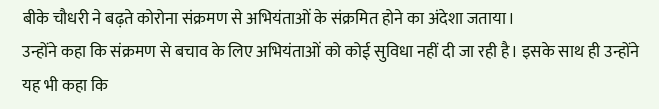बीके चौधरी ने बढ़ते कोरोना संक्रमण से अभियंताओं के संक्रमित होने का अंदेशा जताया।
उन्होंने कहा कि संक्रमण से बचाव के लिए अभियंताओं को कोई सुविधा नहीं दी जा रही है। इसके साथ ही उन्होंने यह भी कहा कि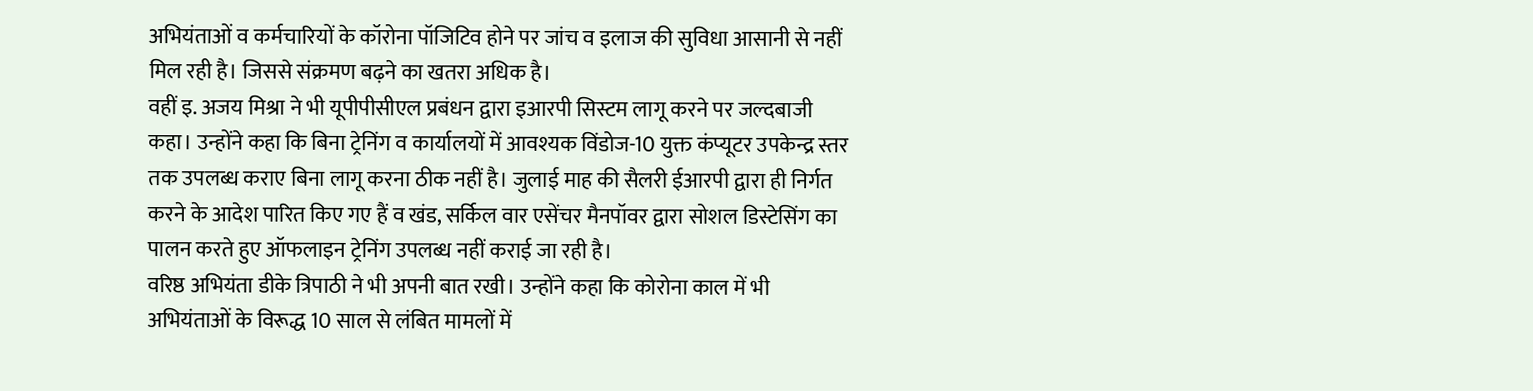अभियंताओं व कर्मचारियों के कॉरोना पॉजिटिव होने पर जांच व इलाज की सुविधा आसानी से नहीं मिल रही है। जिससे संक्रमण बढ़ने का खतरा अधिक है।
वहीं इ. अजय मिश्रा ने भी यूपीपीसीएल प्रबंधन द्वारा इआरपी सिस्टम लागू करने पर जल्दबाजी कहा। उन्होंने कहा कि बिना ट्रेनिंग व कार्यालयों में आवश्यक विंडोज-10 युक्त कंप्यूटर उपकेन्द्र स्तर तक उपलब्ध कराए बिना लागू करना ठीक नहीं है। जुलाई माह की सैलरी ईआरपी द्वारा ही निर्गत करने के आदेश पारित किए गए हैं व खंड, सर्किल वार एसेंचर मैनपॉवर द्वारा सोशल डिस्टेसिंग का पालन करते हुए ऑफलाइन ट्रेनिंग उपलब्ध नहीं कराई जा रही है।
वरिष्ठ अभियंता डीके त्रिपाठी ने भी अपनी बात रखी। उन्होंने कहा कि कोरोना काल में भी अभियंताओं के विरूद्ध 10 साल से लंबित मामलों में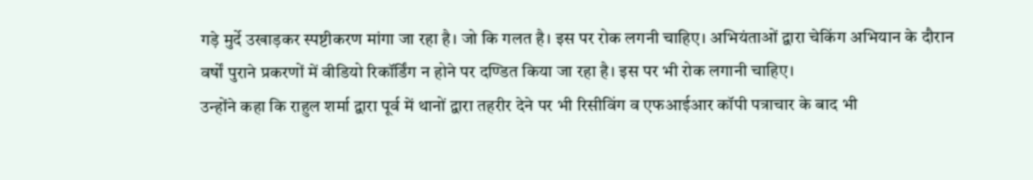गड़े मुर्दे उखाड़कर स्पष्टीकरण मांगा जा रहा है। जो कि गलत है। इस पर रोक लगनी चाहिए। अभियंताओं द्वारा चेकिंग अभियान के दौरान वर्षों पुराने प्रकरणों में वीडियो रिकॉर्डिंग न होने पर दण्डित किया जा रहा है। इस पर भी रोक लगानी चाहिए।
उन्होंने कहा कि राहुल शर्मा द्वारा पूर्व में थानों द्वारा तहरीर देने पर भी रिसीविंग व एफआईआर कॉपी पत्राचार के बाद भी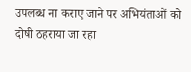उपलब्ध ना कराए जाने पर अभियंताओं को दोषी ठहराया जा रहा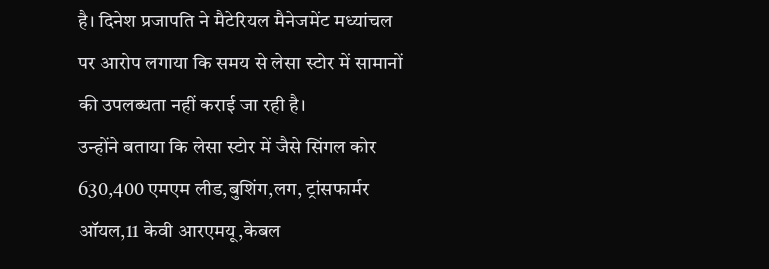है। दिनेश प्रजापति ने मैटेरियल मैनेजमेंट मध्यांचल पर आरोप लगाया कि समय से लेसा स्टोर में सामानों की उपलब्धता नहीं कराई जा रही है।
उन्होंने बताया कि लेसा स्टोर में जैसे सिंगल कोर 630,400 एमएम लीड,बुशिंग,लग, ट्रांसफार्मर ऑयल,11 केवी आरएमयू,केबल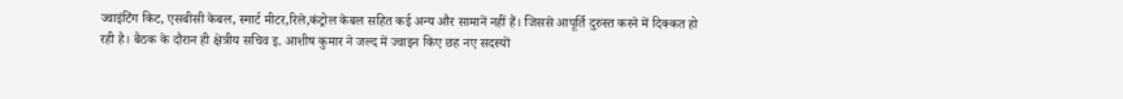ज्वाइंटिंग किट, एसबीसी केबल, स्मार्ट मीटर,रिले,कंट्रोल केबल सहित कई अन्य और सामानें नहीं हैं। जिससे आपूर्ति दुरुस्त करने में दिक्कत हो रही है। बैठक के दौरान ही क्षेत्रीय सचिव इ. आशीष कुमार ने जल्द में ज्वाइन किए छह नए सदस्यों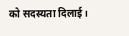को सदस्यता दिलाई।